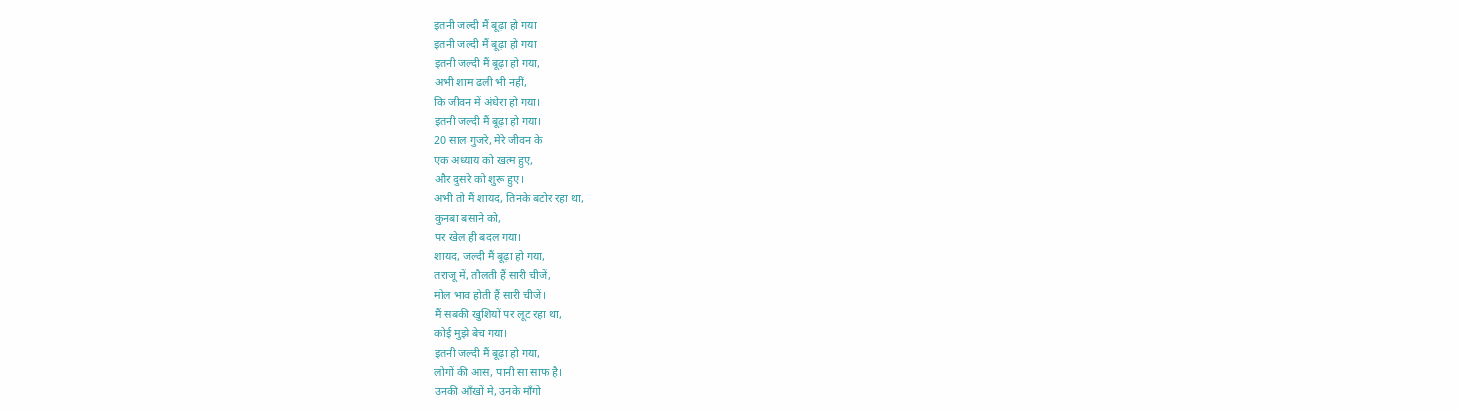इतनी जल्दी मैं बूढ़ा हो गया
इतनी जल्दी मैं बूढ़ा हो गया
इतनी जल्दी मैं बूढ़ा हो गया,
अभी शाम ढली भी नहीं,
कि जीवन में अंधेरा हो गया।
इतनी जल्दी मैं बूढ़ा हो गया।
20 साल गुजरे, मेरे जीवन के
एक अध्याय को खत्म हुए,
और दुसरे को शुरू हुए।
अभी तो मैं शायद, तिनके बटोर रहा था,
कुनबा बसाने को,
पर खेल ही बदल गया।
शायद, जल्दी मैं बूढ़ा हो गया,
तराजू में, तौलती हैं सारी चीजें,
मोल भाव होती हैं सारी चीजें।
मैं सबकी खुशियों पर लूट रहा था,
कोई मुझे बेच गया।
इतनी जल्दी मैं बूढ़ा हो गया,
लोगों की आस, पानी सा साफ है।
उनकी आँखों मे, उनके माँगो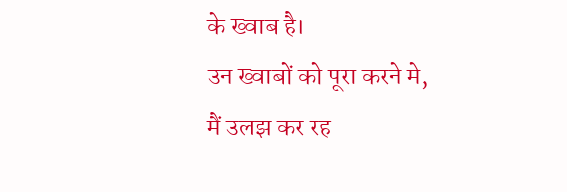के ख्वाब है।
उन ख्वाबों को पूरा करने मे,
मैं उलझ कर रह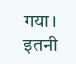गया।
इतनी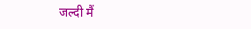जल्दी मैं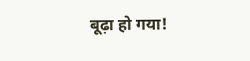बूढ़ा हो गया!